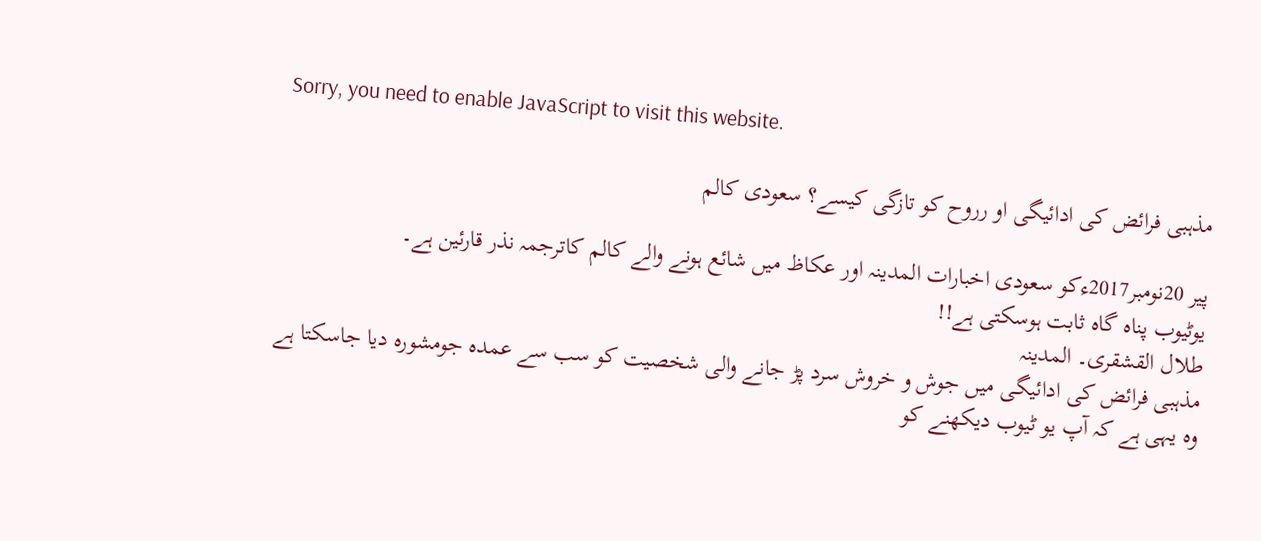Sorry, you need to enable JavaScript to visit this website.

مذہبی فرائض کی ادائیگی او رروح کو تازگی کیسے؟ سعودی کالم

پیر 20نومبر2017ءکو سعودی اخبارات المدینہ اور عکاظ میں شائع ہونے والے کالم کاترجمہ نذر قارئین ہے۔
یوٹیوب پناہ گاہ ثابت ہوسکتی ہے!!
طلال القشقری۔ المدینہ
مذہبی فرائض کی ادائیگی میں جوش و خروش سرد پڑ جانے والی شخصیت کو سب سے عمدہ جومشورہ دیا جاسکتا ہے وہ یہی ہے کہ آپ یو ٹیوب دیکھنے کو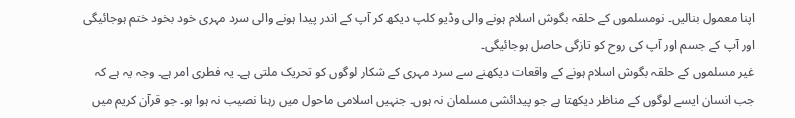اپنا معمول بنالیں۔ نومسلموں کے حلقہ بگوش اسلام ہونے والی وڈیو کلپ دیکھ کر آپ کے اندر پیدا ہونے والی سرد مہری خود بخود ختم ہوجائیگی اور آپ کے جسم اور آپ کی روح کو تازگی حاصل ہوجائیگی۔
غیر مسلموں کے حلقہ بگوش اسلام ہونے کے واقعات دیکھنے سے سرد مہری کے شکار لوگوں کو تحریک ملتی ہے۔ یہ فطری امر ہے۔ وجہ یہ ہے کہ جب انسان ایسے لوگوں کے مناظر دیکھتا ہے جو پیدائشی مسلمان نہ ہوں۔ جنہیں اسلامی ماحول میں رہنا نصیب نہ ہوا ہو۔ جو قرآن کریم میں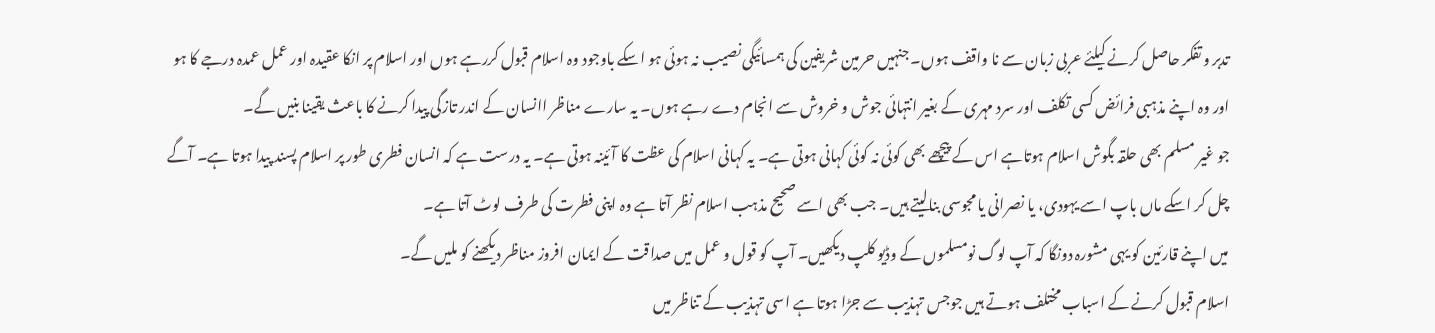تدبر و تفکر حاصل کرنے کیلئے عربی زبان سے نا واقف ہوں۔ جنہیں حرمین شریفین کی ہمسائیگی نصیب نہ ہوئی ہو اسکے باوجود وہ اسلام قبول کررہے ہوں اور اسلام پر انکا عقیدہ اور عمل عمدہ درجے کا ہو اور وہ اپنے مذہبی فرائض کسی تکلف اور سرد مہری کے بغیر انتہائی جوش و خروش سے انجام دے رہے ہوں۔ یہ سارے مناظر اانسان کے اندر تازگی پیدا کرنے کا باعث یقینا بنیں گے۔
جو غیر مسلم بھی حلقہ بگوش اسلام ہوتاہے اس کے پیچھے بھی کوئی نہ کوئی کہانی ہوتی ہے۔ یہ کہانی اسلام کی عظت کا آئینہ ہوتی ہے۔ یہ درست ہے کہ انسان فطری طور پر اسلام پسند پیدا ہوتا ہے۔ آگے چل کر اسکے ماں باپ اسے یہودی، یا نصرانی یا مجوسی بنالیتے ہیں۔ جب بھی اسے صحیح مذہب اسلام نظر آتا ہے وہ اپنی فطرت کی طرف لوٹ آتا ہے۔
میں اپنے قارئین کو یہی مشورہ دونگا کہ آپ لوگ نومسلموں کے وڈیو کلپ دیکھیں۔ آپ کو قول و عمل میں صداقت کے ایمان افروز مناظر دیکھنے کو ملیں گے۔
اسلام قبول کرنے کے اسباب مختلف ہوتے ہیں جوجس تہذیب سے جڑا ہوتا ہے اسی تہذیب کے تناظر میں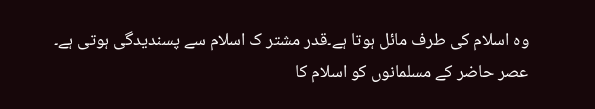وہ اسلام کی طرف مائل ہوتا ہے۔قدر مشتر ک اسلام سے پسندیدگی ہوتی ہے۔
عصر حاضر کے مسلمانوں کو اسلام کا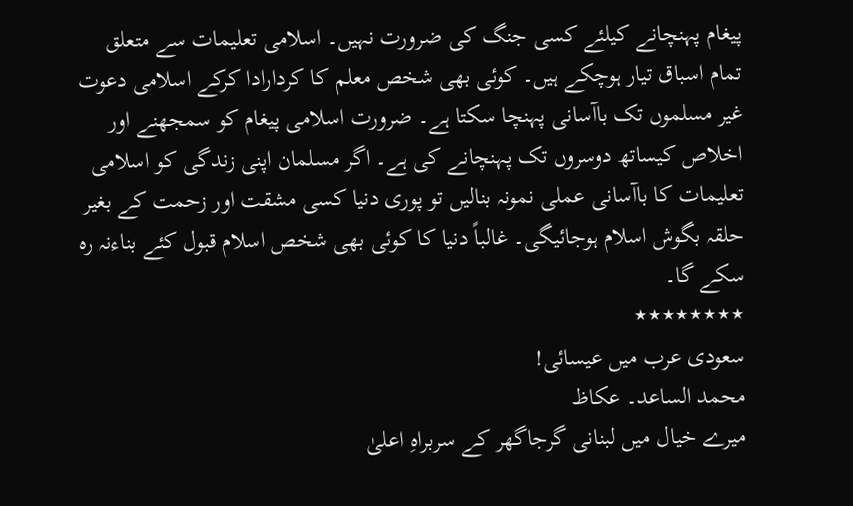پیغام پہنچانے کیلئے کسی جنگ کی ضرورت نہیں۔ اسلامی تعلیمات سے متعلق تمام اسباق تیار ہوچکے ہیں۔ کوئی بھی شخص معلم کا کردارادا کرکے اسلامی دعوت غیر مسلموں تک باآسانی پہنچا سکتا ہے۔ ضرورت اسلامی پیغام کو سمجھنے اور اخلاص کیساتھ دوسروں تک پہنچانے کی ہے۔ اگر مسلمان اپنی زندگی کو اسلامی تعلیمات کا باآسانی عملی نمونہ بنالیں تو پوری دنیا کسی مشقت اور زحمت کے بغیر حلقہ بگوش اسلام ہوجائیگی۔ غالباً دنیا کا کوئی بھی شخص اسلام قبول کئے بناءنہ رہ سکے گا۔
٭٭٭٭٭٭٭٭
سعودی عرب میں عیسائی!
محمد الساعد۔ عکاظ
میرے خیال میں لبنانی گرجاگھر کے سربراہِ اعلیٰ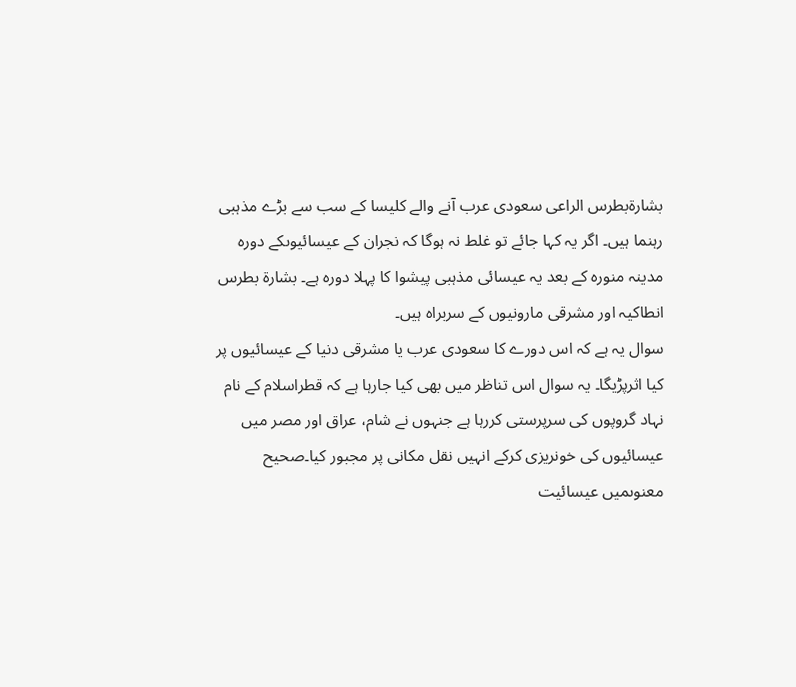بشارةبطرس الراعی سعودی عرب آنے والے کلیسا کے سب سے بڑے مذہبی رہنما ہیں۔ اگر یہ کہا جائے تو غلط نہ ہوگا کہ نجران کے عیسائیوںکے دورہ مدینہ منورہ کے بعد یہ عیسائی مذہبی پیشوا کا پہلا دورہ ہے۔ بشارة بطرس انطاکیہ اور مشرقی مارونیوں کے سربراہ ہیں۔
سوال یہ ہے کہ اس دورے کا سعودی عرب یا مشرقی دنیا کے عیسائیوں پر کیا اثرپڑیگا۔ یہ سوال اس تناظر میں بھی کیا جارہا ہے کہ قطراسلام کے نام نہاد گروپوں کی سرپرستی کررہا ہے جنہوں نے شام، عراق اور مصر میں عیسائیوں کی خونریزی کرکے انہیں نقل مکانی پر مجبور کیا۔صحیح معنوںمیں عیسائیت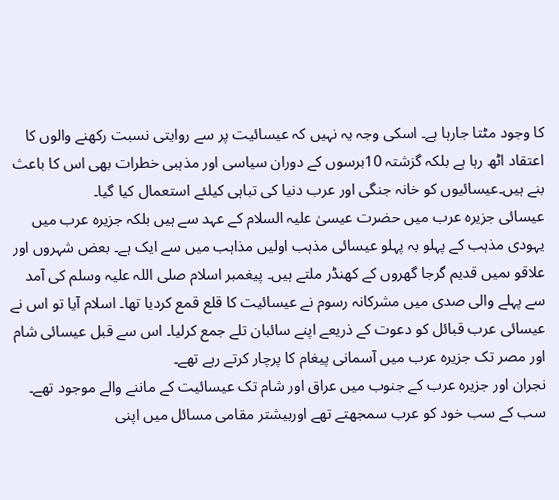کا وجود مٹتا جارہا ہے۔ اسکی وجہ یہ نہیں کہ عیسائیت پر سے روایتی نسبت رکھنے والوں کا اعتقاد اٹھ رہا ہے بلکہ گزشتہ 10برسوں کے دوران سیاسی اور مذہبی خطرات بھی اس کا باعث بنے ہیں۔عیسائیوں کو خانہ جنگی اور عرب دنیا کی تباہی کیلئے استعمال کیا گیا۔
عیسائی جزیرہ عرب میں حضرت عیسیٰ علیہ السلام کے عہد سے ہیں بلکہ جزیرہ عرب میں یہودی مذہب کے پہلو بہ پہلو عیسائی مذہب اولیں مذاہب میں سے ایک ہے۔ بعض شہروں اور علاقو ںمیں قدیم گرجا گھروں کے کھنڈر ملتے ہیں۔ پیغمبر اسلام صلی اللہ علیہ وسلم کی آمد سے پہلے والی صدی میں مشرکانہ رسوم نے عیسائیت کا قلع قمع کردیا تھا۔ اسلام آیا تو اس نے عیسائی عرب قبائل کو دعوت کے ذریعے اپنے سائبان تلے جمع کرلیا۔ اس سے قبل عیسائی شام اور مصر تک جزیرہ عرب میں آسمانی پیغام کا پرچار کرتے رہے تھے۔
نجران اور جزیرہ عرب کے جنوب میں عراق اور شام تک عیسائیت کے ماننے والے موجود تھے۔ سب کے سب خود کو عرب سمجھتے تھے اوربیشتر مقامی مسائل میں اپنی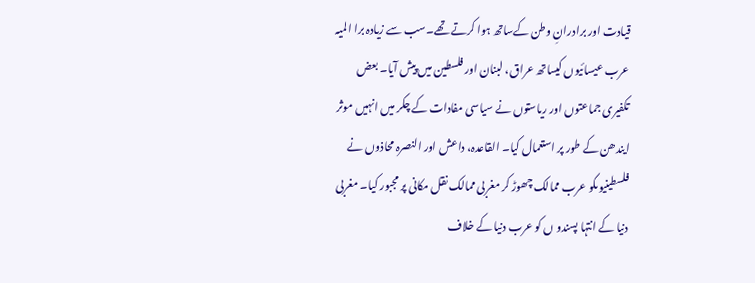قیادت اور برادرانِ وطن کےساتھ ہوا کرتے تھے۔سب سے زیادہ برا المیہ عرب عیسائیوں کیساتھ عراق، لبنان اور فلسطین میں پیش آیا۔ بعض تکفیری جماعتوں اور ریاستوں نے سیاسی مفادات کے چکر میں انہیں موثر ایندھن کے طور پر استعمال کیا۔ القاعدہ، داعش اور النصرہ محاذوں نے فلسطینیوںکو عرب ممالک چھوڑ کر مغربی ممالک نقل مکانی پر مجبور کیا۔ مغربی دنیا کے انتہا پسندو ں کو عرب دنیا کے خلاف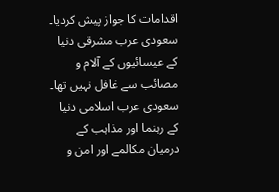اقدامات کا جواز پیش کردیا۔
سعودی عرب مشرقی دنیا کے عیسائیوں کے آلام و مصائب سے غافل نہیں تھا۔ سعودی عرب اسلامی دنیا کے رہنما اور مذاہب کے درمیان مکالمے اور امن و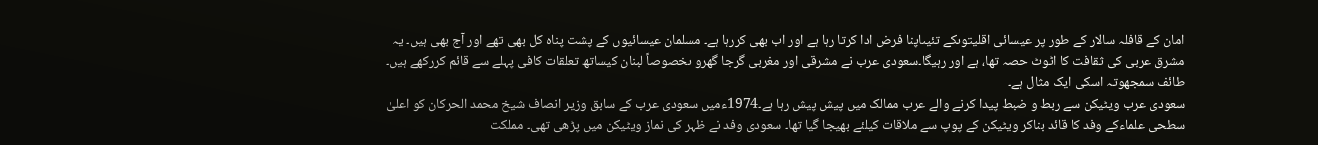امان کے قافلہ سالار کے طور پر عیسائی اقلیتوںکے تئیںاپنا فرض ادا کرتا رہا ہے اور اب بھی کررہا ہے۔ مسلمان عیسائیوں کے پشت پناہ کل بھی تھے اور آج بھی ہیں۔ یہ مشرق عربی کی ثقافت کا اٹوٹ حصہ تھا، ہے اور رہیگا۔سعودی عرب نے مشرقی اور مغربی گرجا گھرو ںخصوصاً لبنان کیساتھ تعلقات کافی پہلے سے قائم کررکھے ہیں۔ طائف سمجھوتہ اسکی ایک مثال ہے۔
سعودی عرب ویٹیکن سے ربط و ضبط پیدا کرنے والے عرب ممالک میں پیش پیش رہا ہے۔1974ءمیں سعودی عرب کے سابق وزیر انصاف شیخ محمد الحرکان کو اعلیٰ سطحی علماءکے وفد کا قائد بناکر ویٹیکن کے پوپ سے ملاقات کیلئے بھیجا گیا تھا۔ سعودی وفد نے ظہر کی نماز ویٹیکن میں پڑھی تھی۔ مملکت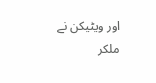اور ویٹیکن نے ملکر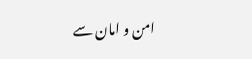امن و امان سے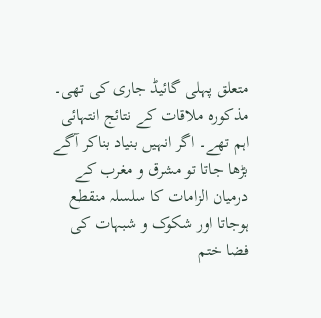متعلق پہلی گائیڈ جاری کی تھی۔ مذکورہ ملاقات کے نتائج انتہائی اہم تھے۔ اگر انہیں بنیاد بناکر آگے بڑھا جاتا تو مشرق و مغرب کے درمیان الزامات کا سلسلہ منقطع ہوجاتا اور شکوک و شبہات کی فضا ختم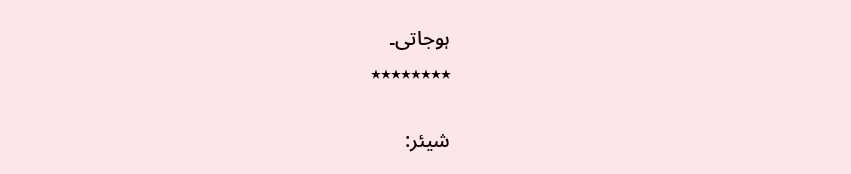ہوجاتی۔
٭٭٭٭٭٭٭٭

شیئر: